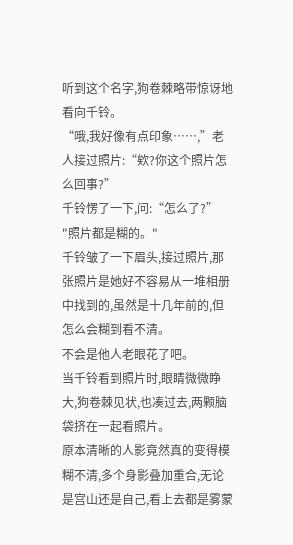听到这个名字,狗卷棘略带惊讶地看向千铃。
“哦,我好像有点印象……,”老人接过照片:“欸?你这个照片怎么回事?”
千铃愣了一下,问:“怎么了?”
"照片都是糊的。"
千铃皱了一下眉头,接过照片,那张照片是她好不容易从一堆相册中找到的,虽然是十几年前的,但怎么会糊到看不清。
不会是他人老眼花了吧。
当千铃看到照片时,眼睛微微睁大,狗卷棘见状,也凑过去,两颗脑袋挤在一起看照片。
原本清晰的人影竟然真的变得模糊不清,多个身影叠加重合,无论是宫山还是自己,看上去都是雾蒙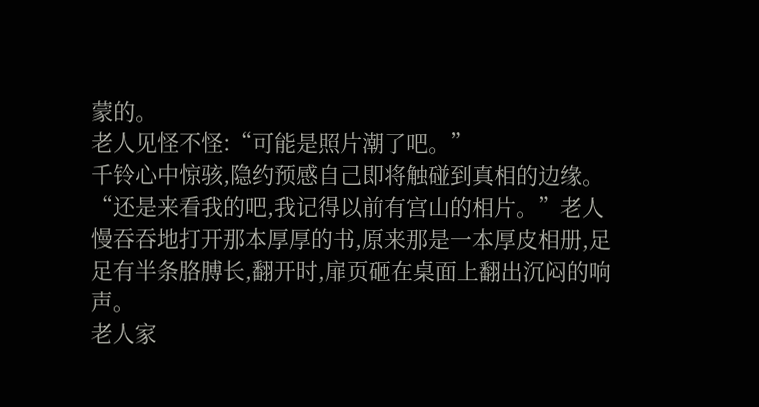蒙的。
老人见怪不怪:“可能是照片潮了吧。”
千铃心中惊骇,隐约预感自己即将触碰到真相的边缘。
“还是来看我的吧,我记得以前有宫山的相片。”老人慢吞吞地打开那本厚厚的书,原来那是一本厚皮相册,足足有半条胳膊长,翻开时,扉页砸在桌面上翻出沉闷的响声。
老人家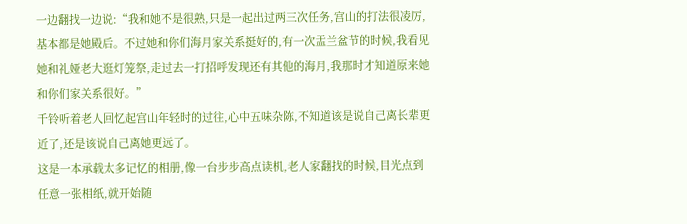一边翻找一边说:“我和她不是很熟,只是一起出过两三次任务,宫山的打法很凌厉,基本都是她殿后。不过她和你们海月家关系挺好的,有一次盂兰盆节的时候,我看见她和礼娅老大逛灯笼祭,走过去一打招呼发现还有其他的海月,我那时才知道原来她和你们家关系很好。”
千铃听着老人回忆起宫山年轻时的过往,心中五味杂陈,不知道该是说自己离长辈更近了,还是该说自己离她更远了。
这是一本承载太多记忆的相册,像一台步步高点读机,老人家翻找的时候,目光点到任意一张相纸,就开始随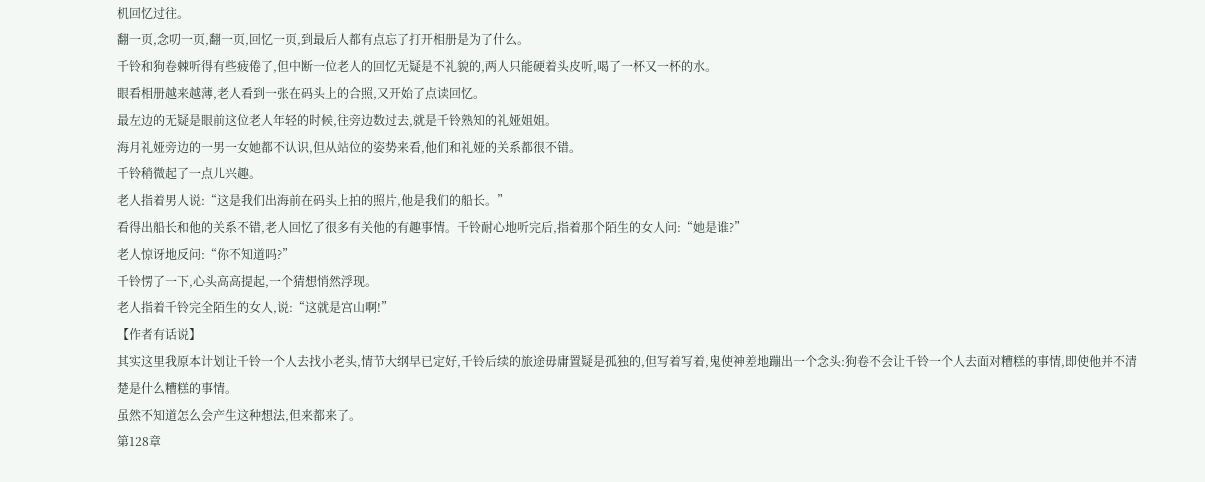机回忆过往。
翻一页,念叨一页,翻一页,回忆一页,到最后人都有点忘了打开相册是为了什么。
千铃和狗卷棘听得有些疲倦了,但中断一位老人的回忆无疑是不礼貌的,两人只能硬着头皮听,喝了一杯又一杯的水。
眼看相册越来越薄,老人看到一张在码头上的合照,又开始了点读回忆。
最左边的无疑是眼前这位老人年轻的时候,往旁边数过去,就是千铃熟知的礼娅姐姐。
海月礼娅旁边的一男一女她都不认识,但从站位的姿势来看,他们和礼娅的关系都很不错。
千铃稍微起了一点儿兴趣。
老人指着男人说:“这是我们出海前在码头上拍的照片,他是我们的船长。”
看得出船长和他的关系不错,老人回忆了很多有关他的有趣事情。千铃耐心地听完后,指着那个陌生的女人问:“她是谁?”
老人惊讶地反问:“你不知道吗?”
千铃愣了一下,心头高高提起,一个猜想悄然浮现。
老人指着千铃完全陌生的女人,说:“这就是宫山啊!”
【作者有话说】
其实这里我原本计划让千铃一个人去找小老头,情节大纲早已定好,千铃后续的旅途毋庸置疑是孤独的,但写着写着,鬼使神差地蹦出一个念头:狗卷不会让千铃一个人去面对糟糕的事情,即使他并不清楚是什么糟糕的事情。
虽然不知道怎么会产生这种想法,但来都来了。
第128章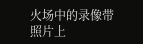火场中的录像带
照片上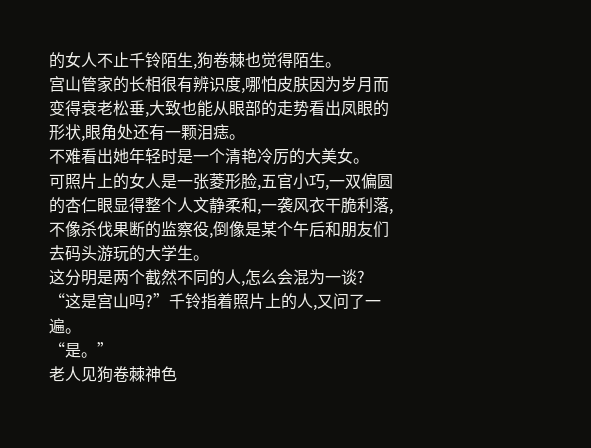的女人不止千铃陌生,狗卷棘也觉得陌生。
宫山管家的长相很有辨识度,哪怕皮肤因为岁月而变得衰老松垂,大致也能从眼部的走势看出凤眼的形状,眼角处还有一颗泪痣。
不难看出她年轻时是一个清艳冷厉的大美女。
可照片上的女人是一张菱形脸,五官小巧,一双偏圆的杏仁眼显得整个人文静柔和,一袭风衣干脆利落,不像杀伐果断的监察役,倒像是某个午后和朋友们去码头游玩的大学生。
这分明是两个截然不同的人,怎么会混为一谈?
“这是宫山吗?”千铃指着照片上的人,又问了一遍。
“是。”
老人见狗卷棘神色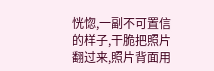恍惚,一副不可置信的样子,干脆把照片翻过来,照片背面用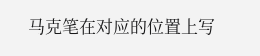马克笔在对应的位置上写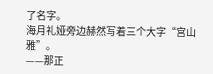了名字。
海月礼娅旁边赫然写着三个大字“宫山雅”。
——那正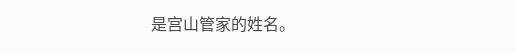是宫山管家的姓名。